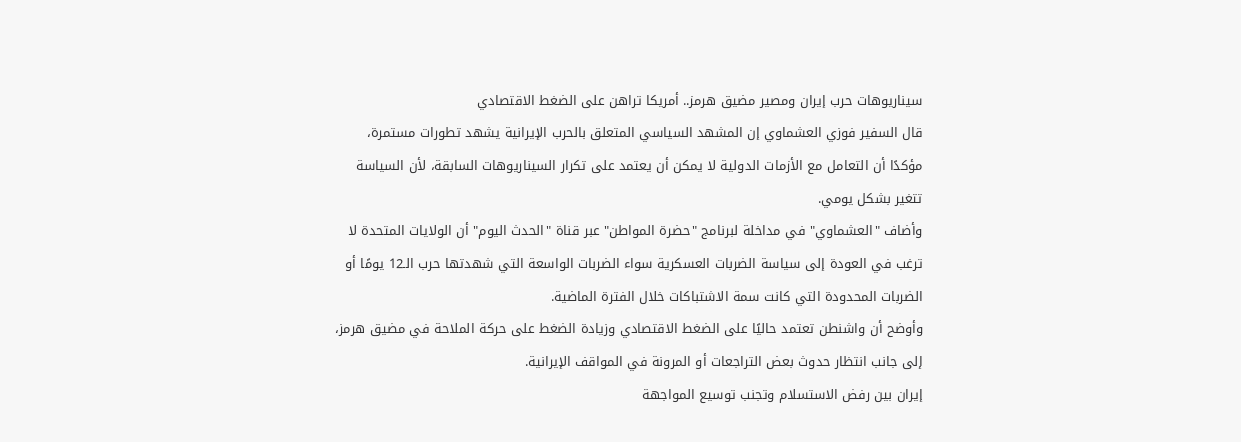سيناريوهات حرب إيران ومصير مضيق هرمز.. أمريكا تراهن على الضغط الاقتصادي
قال السفير فوزي العشماوي إن المشهد السياسي المتعلق بالحرب الإيرانية يشهد تطورات مستمرة، مؤكدًا أن التعامل مع الأزمات الدولية لا يمكن أن يعتمد على تكرار السيناريوهات السابقة، لأن السياسة تتغير بشكل يومي.
وأضاف "العشماوي" في مداخلة لبرنامج "حضرة المواطن" عبر قناة "الحدث اليوم" أن الولايات المتحدة لا ترغب في العودة إلى سياسة الضربات العسكرية سواء الضربات الواسعة التي شهدتها حرب الـ12 يومًا أو الضربات المحدودة التي كانت سمة الاشتباكات خلال الفترة الماضية.
وأوضح أن واشنطن تعتمد حاليًا على الضغط الاقتصادي وزيادة الضغط على حركة الملاحة في مضيق هرمز، إلى جانب انتظار حدوث بعض التراجعات أو المرونة في المواقف الإيرانية.
إيران بين رفض الاستسلام وتجنب توسيع المواجهة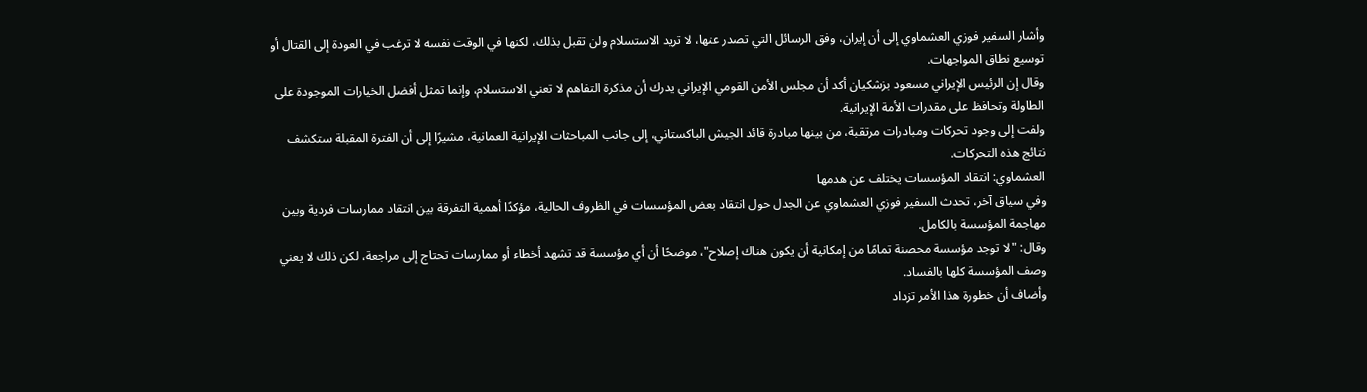وأشار السفير فوزي العشماوي إلى أن إيران، وفق الرسائل التي تصدر عنها، لا تريد الاستسلام ولن تقبل بذلك، لكنها في الوقت نفسه لا ترغب في العودة إلى القتال أو توسيع نطاق المواجهات.
وقال إن الرئيس الإيراني مسعود بزشكيان أكد أن مجلس الأمن القومي الإيراني يدرك أن مذكرة التفاهم لا تعني الاستسلام، وإنما تمثل أفضل الخيارات الموجودة على الطاولة وتحافظ على مقدرات الأمة الإيرانية.
ولفت إلى وجود تحركات ومبادرات مرتقبة، من بينها مبادرة قائد الجيش الباكستاني، إلى جانب المباحثات الإيرانية العمانية، مشيرًا إلى أن الفترة المقبلة ستكشف نتائج هذه التحركات.
العشماوي: انتقاد المؤسسات يختلف عن هدمها
وفي سياق آخر، تحدث السفير فوزي العشماوي عن الجدل حول انتقاد بعض المؤسسات في الظروف الحالية، مؤكدًا أهمية التفرقة بين انتقاد ممارسات فردية وبين مهاجمة المؤسسة بالكامل.
وقال: "لا توجد مؤسسة محصنة تمامًا من إمكانية أن يكون هناك إصلاح"، موضحًا أن أي مؤسسة قد تشهد أخطاء أو ممارسات تحتاج إلى مراجعة، لكن ذلك لا يعني وصف المؤسسة كلها بالفساد.
وأضاف أن خطورة هذا الأمر تزداد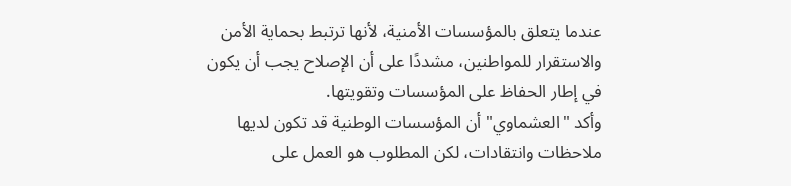عندما يتعلق بالمؤسسات الأمنية، لأنها ترتبط بحماية الأمن والاستقرار للمواطنين، مشددًا على أن الإصلاح يجب أن يكون في إطار الحفاظ على المؤسسات وتقويتها.
وأكد "العشماوي" أن المؤسسات الوطنية قد تكون لديها ملاحظات وانتقادات، لكن المطلوب هو العمل على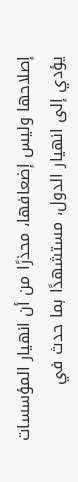إصلاحها وليس إضعافها، محذرًا من أن انهيار المؤسسات يؤدي إلى انهيار الدول، مستشهدًا بما حدث في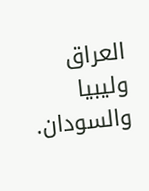العراق وليبيا والسودان.